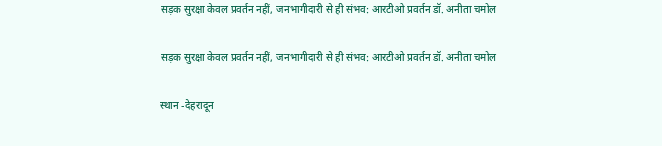सड़क सुरक्षा केवल प्रवर्तन नहीं, जनभागीदारी से ही संभव: आरटीओ प्रवर्तन डॉ. अनीता चमोल

सड़क सुरक्षा केवल प्रवर्तन नहीं, जनभागीदारी से ही संभव: आरटीओ प्रवर्तन डॉ. अनीता चमोल

स्थान -देहरादून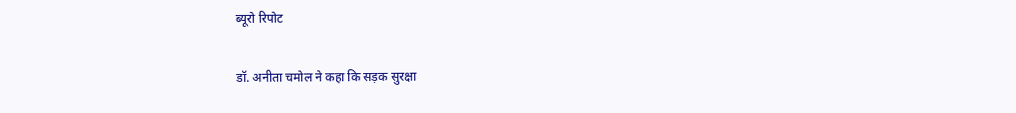ब्यूरो रिपोट

डॉ. अनीता चमोल ने कहा कि सड़क सुरक्षा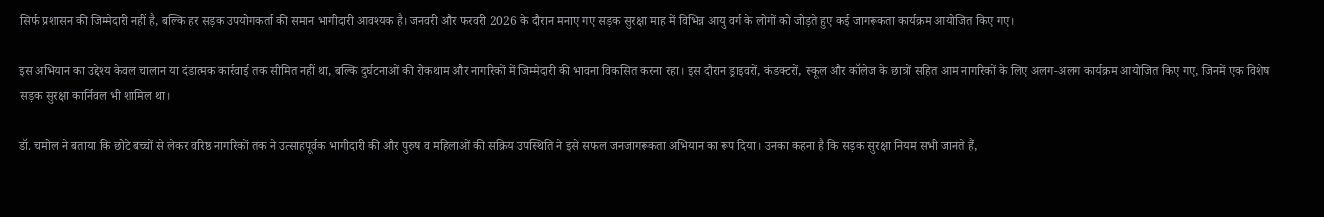सिर्फ प्रशासन की जिम्मेदारी नहीं है, बल्कि हर सड़क उपयोगकर्ता की समान भागीदारी आवश्यक है। जनवरी और फरवरी 2026 के दौरान मनाए गए सड़क सुरक्षा माह में विभिन्न आयु वर्ग के लोगों को जोड़ते हुए कई जागरूकता कार्यक्रम आयोजित किए गए।

इस अभियान का उद्देश्य केवल चालान या दंडात्मक कार्रवाई तक सीमित नहीं था, बल्कि दुर्घटनाओं की रोकथाम और नागरिकों में जिम्मेदारी की भावना विकसित करना रहा। इस दौरान ड्राइवरों, कंडक्टरों, स्कूल और कॉलेज के छात्रों सहित आम नागरिकों के लिए अलग-अलग कार्यक्रम आयोजित किए गए, जिनमें एक विशेष सड़क सुरक्षा कार्निवल भी शामिल था।

डॉ. चमोल ने बताया कि छोटे बच्चों से लेकर वरिष्ठ नागरिकों तक ने उत्साहपूर्वक भागीदारी की और पुरुष व महिलाओं की सक्रिय उपस्थिति ने इसे सफल जनजागरूकता अभियान का रूप दिया। उनका कहना है कि सड़क सुरक्षा नियम सभी जानते हैं,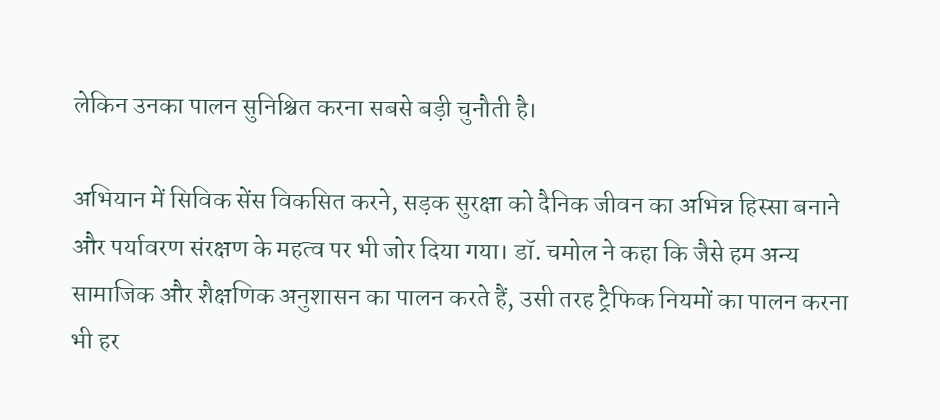लेकिन उनका पालन सुनिश्चित करना सबसे बड़ी चुनौती है।

अभियान में सिविक सेंस विकसित करने, सड़क सुरक्षा को दैनिक जीवन का अभिन्न हिस्सा बनाने और पर्यावरण संरक्षण के महत्व पर भी जोर दिया गया। डॉ. चमोल ने कहा कि जैसे हम अन्य सामाजिक और शैक्षणिक अनुशासन का पालन करते हैं, उसी तरह ट्रैफिक नियमों का पालन करना भी हर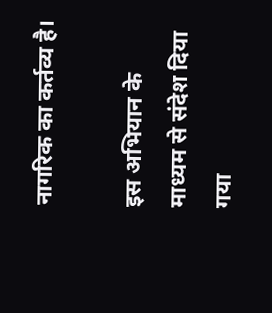नागरिक का कर्तव्य है।

इस अभियान के माध्यम से संदेश दिया गया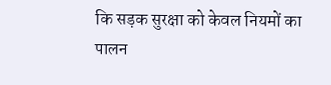कि सड़क सुरक्षा को केवल नियमों का पालन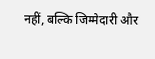नहीं, बल्कि जिम्मेदारी और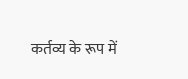कर्तव्य के रूप में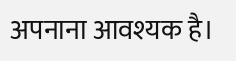अपनाना आवश्यक है।